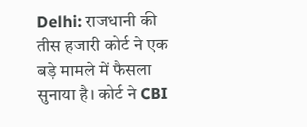Delhi: राजधानी की तीस हजारी कोर्ट ने एक बड़े मामले में फैसला सुनाया है। कोर्ट ने CBI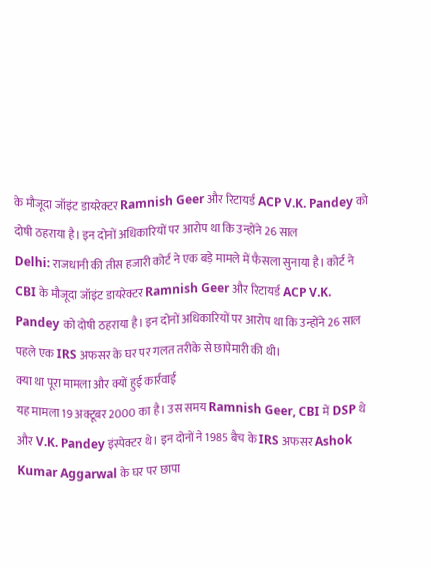के मौजूदा जॉइंट डायरेक्टर Ramnish Geer और रिटायर्ड ACP V.K. Pandey को दोषी ठहराया है। इन दोनों अधिकारियों पर आरोप था कि उन्होंने 26 साल
Delhi: राजधानी की तीस हजारी कोर्ट ने एक बड़े मामले में फैसला सुनाया है। कोर्ट ने CBI के मौजूदा जॉइंट डायरेक्टर Ramnish Geer और रिटायर्ड ACP V.K. Pandey को दोषी ठहराया है। इन दोनों अधिकारियों पर आरोप था कि उन्होंने 26 साल पहले एक IRS अफसर के घर पर गलत तरीके से छापेमारी की थी।
क्या था पूरा मामला और क्यों हुई कार्रवाई
यह मामला 19 अक्टूबर 2000 का है। उस समय Ramnish Geer, CBI में DSP थे और V.K. Pandey इंस्पेक्टर थे। इन दोनों ने 1985 बैच के IRS अफसर Ashok Kumar Aggarwal के घर पर छापा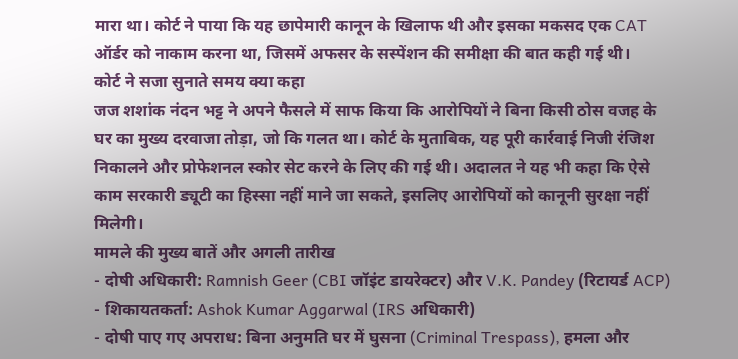मारा था। कोर्ट ने पाया कि यह छापेमारी कानून के खिलाफ थी और इसका मकसद एक CAT ऑर्डर को नाकाम करना था, जिसमें अफसर के सस्पेंशन की समीक्षा की बात कही गई थी।
कोर्ट ने सजा सुनाते समय क्या कहा
जज शशांक नंदन भट्ट ने अपने फैसले में साफ किया कि आरोपियों ने बिना किसी ठोस वजह के घर का मुख्य दरवाजा तोड़ा, जो कि गलत था। कोर्ट के मुताबिक, यह पूरी कार्रवाई निजी रंजिश निकालने और प्रोफेशनल स्कोर सेट करने के लिए की गई थी। अदालत ने यह भी कहा कि ऐसे काम सरकारी ड्यूटी का हिस्सा नहीं माने जा सकते, इसलिए आरोपियों को कानूनी सुरक्षा नहीं मिलेगी।
मामले की मुख्य बातें और अगली तारीख
- दोषी अधिकारी: Ramnish Geer (CBI जॉइंट डायरेक्टर) और V.K. Pandey (रिटायर्ड ACP)
- शिकायतकर्ता: Ashok Kumar Aggarwal (IRS अधिकारी)
- दोषी पाए गए अपराध: बिना अनुमति घर में घुसना (Criminal Trespass), हमला और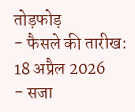तोड़फोड़
- फैसले की तारीख: 18 अप्रैल 2026
- सजा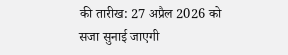की तारीख: 27 अप्रैल 2026 को सजा सुनाई जाएगी